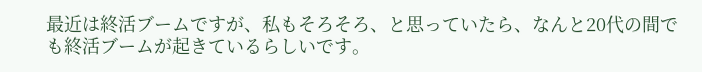最近は終活ブームですが、私もそろそろ、と思っていたら、なんと20代の間でも終活ブームが起きているらしいです。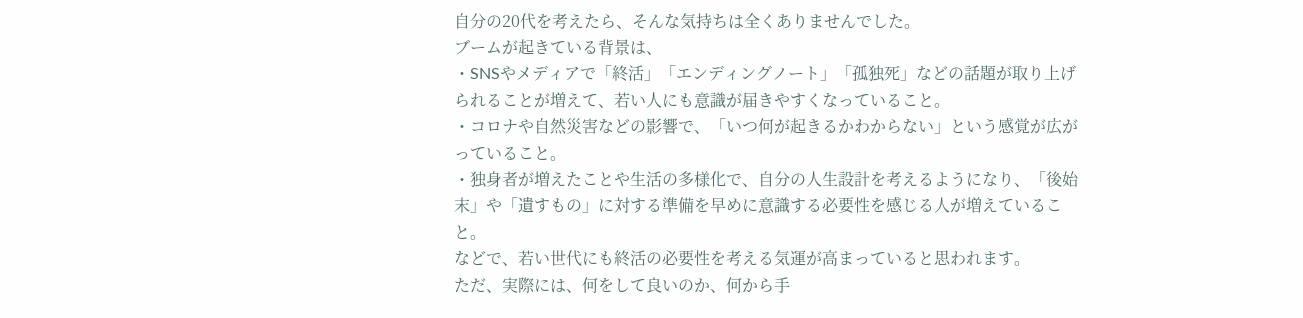自分の20代を考えたら、そんな気持ちは全くありませんでした。
ブームが起きている背景は、
・SNSやメディアで「終活」「エンディングノート」「孤独死」などの話題が取り上げられることが増えて、若い人にも意識が届きやすくなっていること。
・コロナや自然災害などの影響で、「いつ何が起きるかわからない」という感覚が広がっていること。
・独身者が増えたことや生活の多様化で、自分の人生設計を考えるようになり、「後始末」や「遺すもの」に対する準備を早めに意識する必要性を感じる人が増えていること。
などで、若い世代にも終活の必要性を考える気運が高まっていると思われます。
ただ、実際には、何をして良いのか、何から手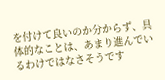を付けて良いのか分からず、具体的なことは、あまり進んでいるわけではなさそうです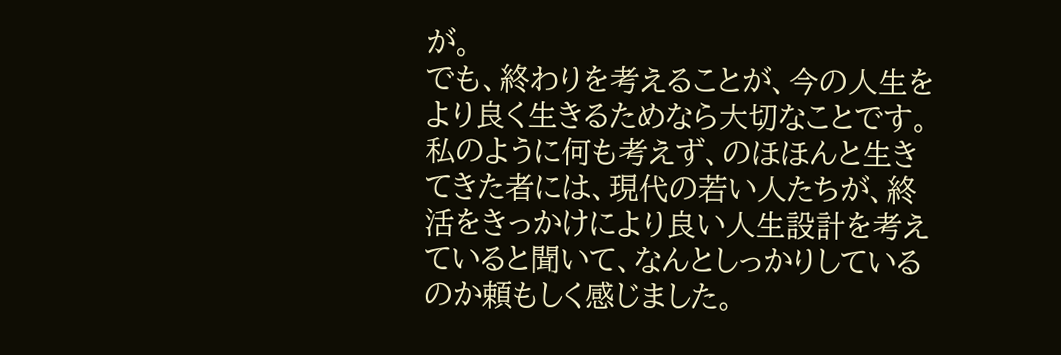が。
でも、終わりを考えることが、今の人生をより良く生きるためなら大切なことです。
私のように何も考えず、のほほんと生きてきた者には、現代の若い人たちが、終活をきっかけにより良い人生設計を考えていると聞いて、なんとしっかりしているのか頼もしく感じました。